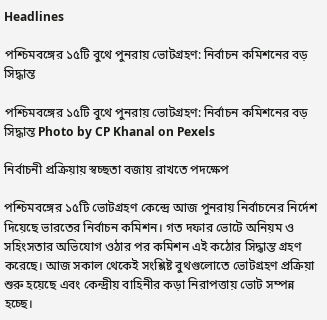Headlines

পশ্চিমবঙ্গের ১৫টি বুথে পুনরায় ভোটগ্রহণ: নির্বাচন কমিশনের বড় সিদ্ধান্ত

পশ্চিমবঙ্গের ১৫টি বুথে পুনরায় ভোটগ্রহণ: নির্বাচন কমিশনের বড় সিদ্ধান্ত Photo by CP Khanal on Pexels

নির্বাচনী প্রক্রিয়ায় স্বচ্ছতা বজায় রাখতে পদক্ষেপ

পশ্চিমবঙ্গের ১৫টি ভোটগ্রহণ কেন্দ্রে আজ পুনরায় নির্বাচনের নির্দেশ দিয়েছে ভারতের নির্বাচন কমিশন। গত দফার ভোটে অনিয়ম ও সহিংসতার অভিযোগ ওঠার পর কমিশন এই কঠোর সিদ্ধান্ত গ্রহণ করেছে। আজ সকাল থেকেই সংশ্লিষ্ট বুথগুলোতে ভোটগ্রহণ প্রক্রিয়া শুরু হয়েছে এবং কেন্দ্রীয় বাহিনীর কড়া নিরাপত্তায় ভোট সম্পন্ন হচ্ছে।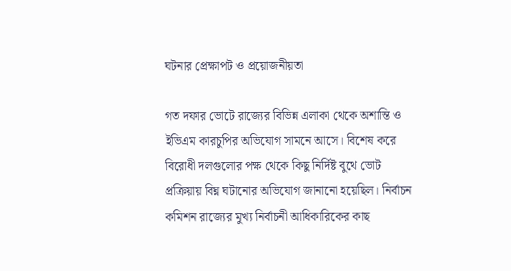ঘটনার প্রেক্ষাপট ও প্রয়োজনীয়তা

গত দফার ভোটে রাজ্যের বিভিন্ন এলাকা থেকে অশান্তি ও ইভিএম কারচুপির অভিযোগ সামনে আসে। বিশেষ করে বিরোধী দলগুলোর পক্ষ থেকে কিছু নির্দিষ্ট বুথে ভোট প্রক্রিয়ায় বিঘ্ন ঘটানোর অভিযোগ জানানো হয়েছিল। নির্বাচন কমিশন রাজ্যের মুখ্য নির্বাচনী আধিকারিকের কাছ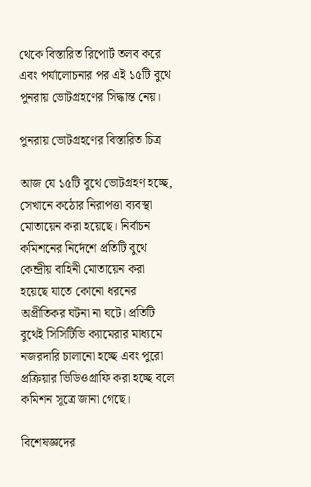থেকে বিস্তারিত রিপোর্ট তলব করে এবং পর্যালোচনার পর এই ১৫টি বুথে পুনরায় ভোটগ্রহণের সিদ্ধান্ত নেয়।

পুনরায় ভোটগ্রহণের বিস্তারিত চিত্র

আজ যে ১৫টি বুথে ভোটগ্রহণ হচ্ছে, সেখানে কঠোর নিরাপত্তা ব্যবস্থা মোতায়েন করা হয়েছে। নির্বাচন কমিশনের নির্দেশে প্রতিটি বুথে কেন্দ্রীয় বাহিনী মোতায়েন করা হয়েছে যাতে কোনো ধরনের অপ্রীতিকর ঘটনা না ঘটে। প্রতিটি বুথেই সিসিটিভি ক্যামেরার মাধ্যমে নজরদারি চালানো হচ্ছে এবং পুরো প্রক্রিয়ার ভিডিওগ্রাফি করা হচ্ছে বলে কমিশন সূত্রে জানা গেছে।

বিশেষজ্ঞদের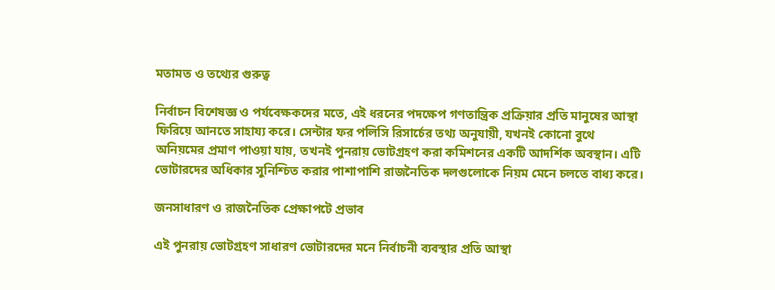মতামত ও তথ্যের গুরুত্ব

নির্বাচন বিশেষজ্ঞ ও পর্যবেক্ষকদের মতে, এই ধরনের পদক্ষেপ গণতান্ত্রিক প্রক্রিয়ার প্রতি মানুষের আস্থা ফিরিয়ে আনতে সাহায্য করে। সেন্টার ফর পলিসি রিসার্চের তথ্য অনুযায়ী, যখনই কোনো বুথে অনিয়মের প্রমাণ পাওয়া যায়, তখনই পুনরায় ভোটগ্রহণ করা কমিশনের একটি আদর্শিক অবস্থান। এটি ভোটারদের অধিকার সুনিশ্চিত করার পাশাপাশি রাজনৈতিক দলগুলোকে নিয়ম মেনে চলতে বাধ্য করে।

জনসাধারণ ও রাজনৈতিক প্রেক্ষাপটে প্রভাব

এই পুনরায় ভোটগ্রহণ সাধারণ ভোটারদের মনে নির্বাচনী ব্যবস্থার প্রতি আস্থা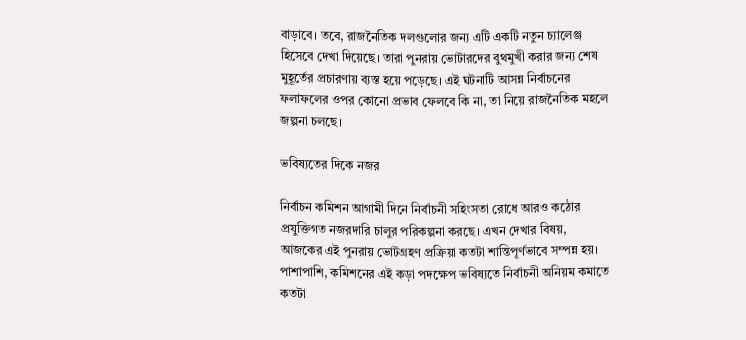বাড়াবে। তবে, রাজনৈতিক দলগুলোর জন্য এটি একটি নতুন চ্যালেঞ্জ হিসেবে দেখা দিয়েছে। তারা পুনরায় ভোটারদের বুথমুখী করার জন্য শেষ মুহূর্তের প্রচারণায় ব্যস্ত হয়ে পড়েছে। এই ঘটনাটি আসন্ন নির্বাচনের ফলাফলের ওপর কোনো প্রভাব ফেলবে কি না, তা নিয়ে রাজনৈতিক মহলে জল্পনা চলছে।

ভবিষ্যতের দিকে নজর

নির্বাচন কমিশন আগামী দিনে নির্বাচনী সহিংসতা রোধে আরও কঠোর প্রযুক্তিগত নজরদারি চালুর পরিকল্পনা করছে। এখন দেখার বিষয়, আজকের এই পুনরায় ভোটগ্রহণ প্রক্রিয়া কতটা শান্তিপূর্ণভাবে সম্পন্ন হয়। পাশাপাশি, কমিশনের এই কড়া পদক্ষেপ ভবিষ্যতে নির্বাচনী অনিয়ম কমাতে কতটা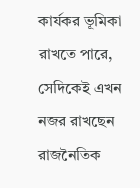কার্যকর ভূমিকা রাখতে পারে, সেদিকেই এখন নজর রাখছেন রাজনৈতিক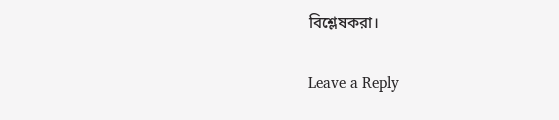বিশ্লেষকরা।

Leave a Reply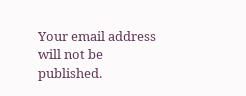Your email address will not be published.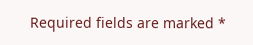Required fields are marked *